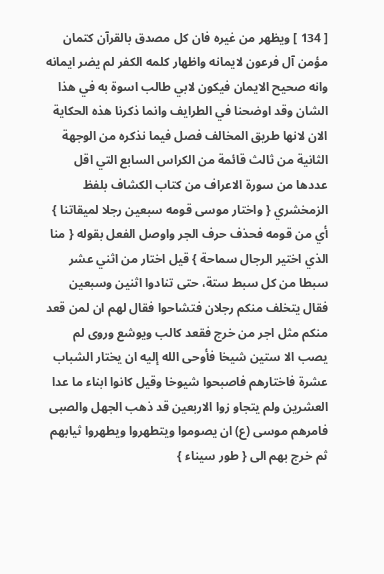[ 134 ] ويظهر من غيره فان كل مصدق بالقرآن كتمان مؤمن آل فرعون لايمانه واظهار كلمه الكفر لم يضر ايمانه وانه صحيح الايمان فيكون لابي طالب اسوة به في هذا الشان وقد اوضحنا في الطرايف وانما ذكرنا هذه الحكاية الان لانها طريق المخالف فصل فيما نذكره من الوجهة الثانية من ثالث قائمة من الكراس السابع التي اقل عددها من سورة الاعراف من كتاب الكشاف بلفظ الزمخشري { واختار موسى قومه سبعين رجلا لميقاتنا } أي من قومه فحذف حرف الجر واوصل الفعل بقوله { منا الذي اختير الرجال سماحة } قيل اختار من اثني عشر سبطا من كل سبط ستة، حتى تنادوا اثنين وسبعين فقال يتخلف منكم رجلان فتشاحوا فقال لهم ان لمن قعد منكم مثل اجر من خرج فقعد كالب ويوشع وروى لم يصب الا ستين شيخا فأوحى الله إليه ان يختار الشباب عشرة فاختارهم فاصبحوا شيوخا وقيل كانوا ابناء ما عدا العشرين ولم يتجاو زوا الاربعين قد ذهب الجهل والصبى فامرهم موسى (ع) ان يصوموا ويتطهروا ويطهروا ثيابهم ثم خرج بهم الى { طور سيناء }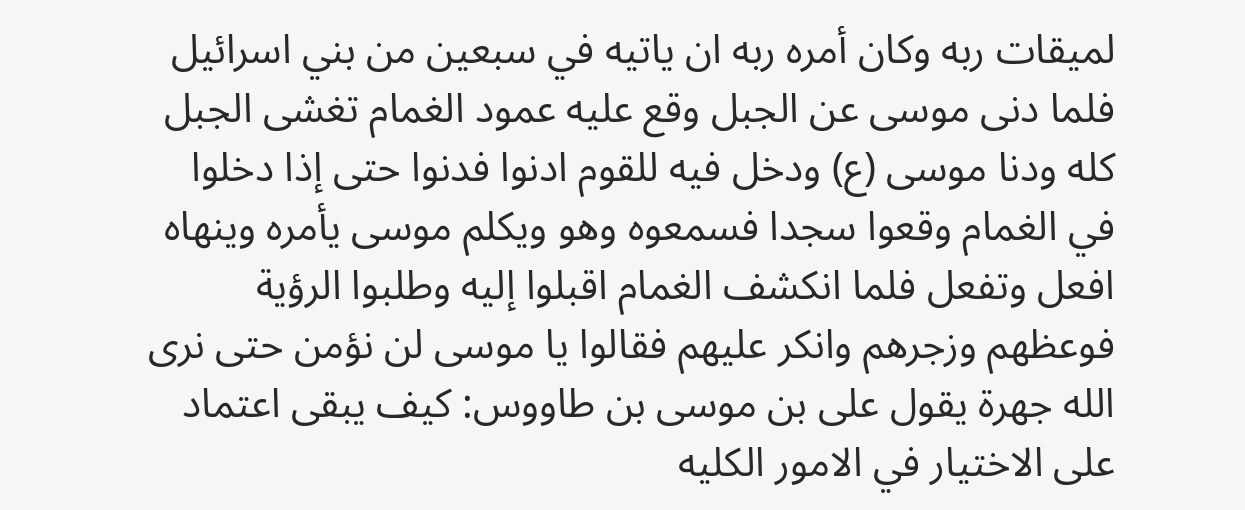لميقات ربه وكان أمره ربه ان ياتيه في سبعين من بني اسرائيل فلما دنى موسى عن الجبل وقع عليه عمود الغمام تغشى الجبل كله ودنا موسى (ع) ودخل فيه للقوم ادنوا فدنوا حتى إذا دخلوا في الغمام وقعوا سجدا فسمعوه وهو ويكلم موسى يأمره وينهاه افعل وتفعل فلما انكشف الغمام اقبلوا إليه وطلبوا الرؤية فوعظهم وزجرهم وانكر عليهم فقالوا يا موسى لن نؤمن حتى نرى الله جهرة يقول على بن موسى بن طاووس: كيف يبقى اعتماد على الاختيار في الامور الكليه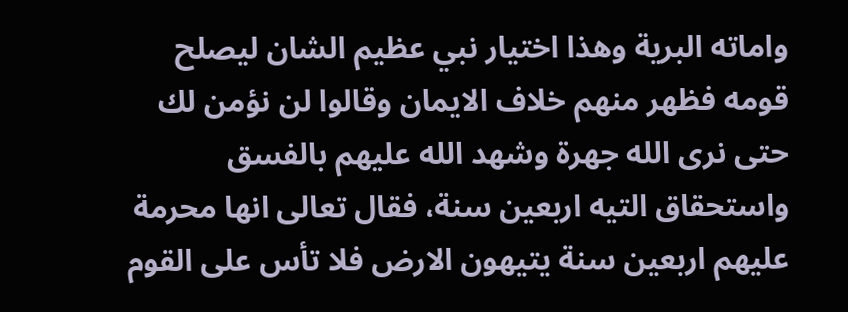واماته البرية وهذا اختيار نبي عظيم الشان ليصلح قومه فظهر منهم خلاف الايمان وقالوا لن نؤمن لك حتى نرى الله جهرة وشهد الله عليهم بالفسق واستحقاق التيه اربعين سنة، فقال تعالى انها محرمة عليهم اربعين سنة يتيهون الارض فلا تأس على القوم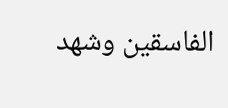الفاسقين وشهد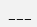___